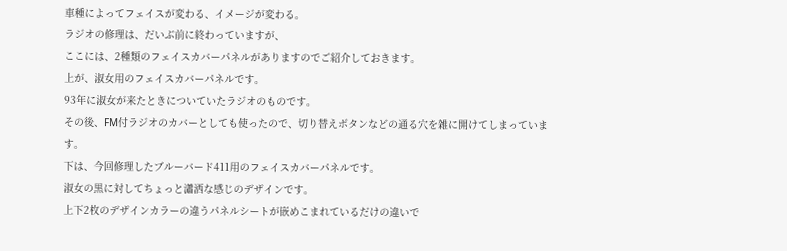車種によってフェイスが変わる、イメージが変わる。
ラジオの修理は、だいぶ前に終わっていますが、
ここには、2種類のフェイスカバーパネルがありますのでご紹介しておきます。
上が、淑女用のフェイスカバーパネルです。
93年に淑女が来たときについていたラジオのものです。
その後、FM付ラジオのカバーとしても使ったので、切り替えボタンなどの通る穴を雑に開けてしまっています。
下は、今回修理したブルーバード411用のフェイスカバーパネルです。
淑女の黒に対してちょっと瀟洒な感じのデザインです。
上下2枚のデザインカラーの違うパネルシートが嵌めこまれているだけの違いで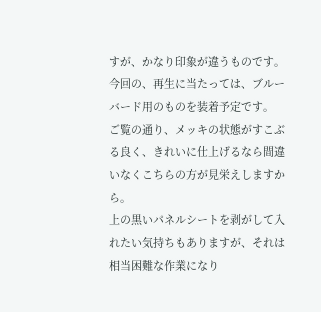すが、かなり印象が違うものです。
今回の、再生に当たっては、ブルーバード用のものを装着予定です。
ご覧の通り、メッキの状態がすこぶる良く、きれいに仕上げるなら間違いなくこちらの方が見栄えしますから。
上の黒いパネルシートを剥がして入れたい気持ちもありますが、それは相当困難な作業になり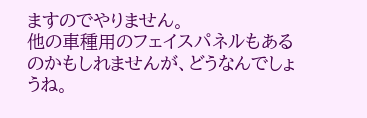ますのでやりません。
他の車種用のフェイスパネルもあるのかもしれませんが、どうなんでしょうね。